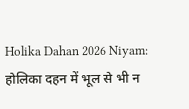Holika Dahan 2026 Niyam: होलिका दहन में भूल से भी न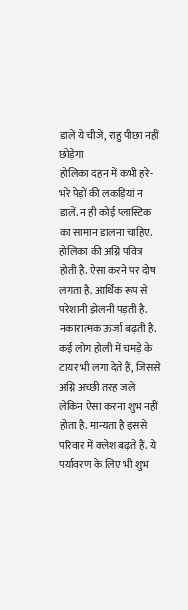डालें ये चीजें, राहु पीछा नहीं छोड़ेगा
होलिका दहन में कभी हरे-भरे पेड़ों की लकड़ियां न डालें. न ही कोई प्लास्टिक का सामान डालना चाहिए. होलिका की अग्नि पवित्र होती है. ऐसा करने पर दोष लगता है. आर्थिक रूप से परेशानी झेलनी पड़ती है. नकारात्मक ऊर्जा बढ़ती है.
कई लोग होली में चमड़े के टायर भी लगा देते हैं, जिससे अग्नि अच्छी तरह जले लेकिन ऐसा करना शुभ नहीं होता है. मान्यता है इससे परिवार में क्लेश बढ़ते हैं. ये पर्यावरण के लिए भी शुभ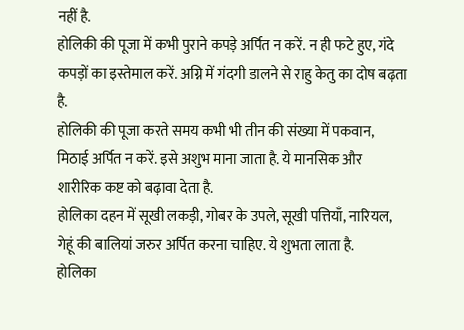नहीं है.
होलिकी की पूजा में कभी पुराने कपड़े अर्पित न करें. न ही फटे हुए, गंदे कपड़ों का इस्तेमाल करें. अग्नि में गंदगी डालने से राहु केतु का दोष बढ़ता है.
होलिकी की पूजा करते समय कभी भी तीन की संख्या में पकवान, मिठाई अर्पित न करें. इसे अशुभ माना जाता है. ये मानसिक और शारीरिक कष्ट को बढ़ावा देता है.
होलिका दहन में सूखी लकड़ी, गोबर के उपले, सूखी पत्तियाँ, नारियल, गेहूं की बालियां जरुर अर्पित करना चाहिए. ये शुभता लाता है.
होलिका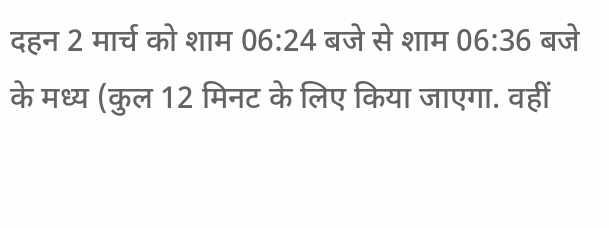दहन 2 मार्च को शाम 06:24 बजे से शाम 06:36 बजे के मध्य (कुल 12 मिनट के लिए किया जाएगा. वहीं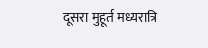दूसरा मुहूर्त मध्यरात्रि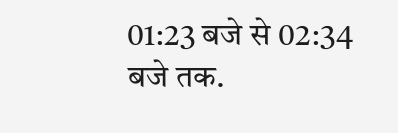01:23 बजे से 02:34 बजे तक.